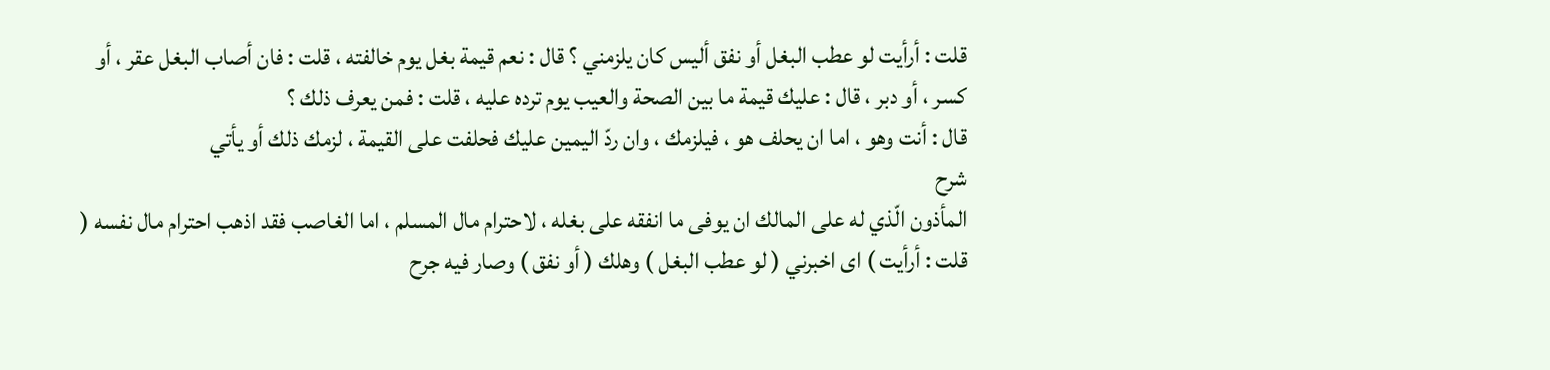قلت : أرأيت لو عطب البغل أو نفق أليس كان يلزمني ؟ قال : نعم قيمة بغل يوم خالفته ، قلت : فان أصاب البغل عقر ، أو كسر ، أو دبر ، قال : عليك قيمة ما بين الصحة والعيب يوم ترده عليه ، قلت : فمن يعرف ذلك ؟
قال : أنت وهو ، اما ان يحلف هو ، فيلزمك ، وان ردّ اليمين عليك فحلفت على القيمة ، لزمك ذلك أو يأتي
شرح
المأذون الّذي له على المالك ان يوفى ما انفقه على بغله ، لاحترام مال المسلم ، اما الغاصب فقد اذهب احترام مال نفسه ( قلت : أرأيت ) اى اخبرني ( لو عطب البغل ) وهلك ( أو نفق ) وصار فيه جرح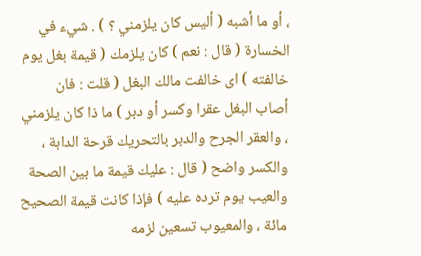، أو ما أشبه ( أليس كان يلزمني ؟ ) . شيء في الخسارة ( قال : نعم ) كان يلزمك ( قيمة بغل يوم خالفته ) اى خالفت مالك البغل ( قلت : فان أصاب البغل عقرا وكسر أو دبر ) ما ذا كان يلزمني ، والعقر الجرح والدبر بالتحريك قرحة الدابة ، والكسر واضح ( قال : عليك قيمة ما بين الصحة والعيب يوم ترده عليه ) فإذا كانت قيمة الصحيح مائة ، والمعيوب تسعين لزمه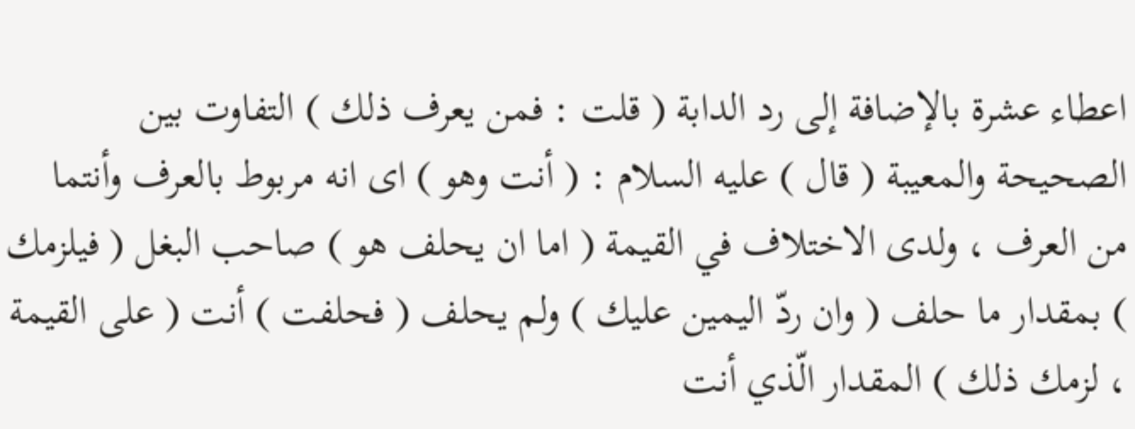اعطاء عشرة بالإضافة إلى رد الدابة ( قلت : فمن يعرف ذلك ) التفاوت بين الصحيحة والمعيبة ( قال ) عليه السلام : ( أنت وهو ) اى انه مربوط بالعرف وأنتما من العرف ، ولدى الاختلاف في القيمة ( اما ان يحلف هو ) صاحب البغل ( فيلزمك ) بمقدار ما حلف ( وان ردّ اليمين عليك ) ولم يحلف ( فحلفت ) أنت ( على القيمة ، لزمك ذلك ) المقدار الّذي أنت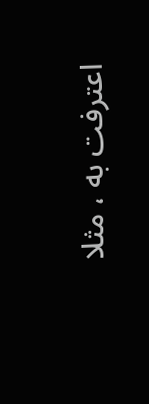اعترفت به ، مثلا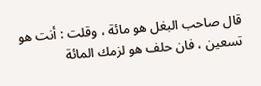قال صاحب البغل هو مائة ، وقلت : أنت هو تسعين ، فان حلف هو لزمك المائة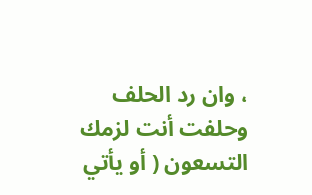، وان رد الحلف وحلفت أنت لزمك التسعون ( أو يأتي